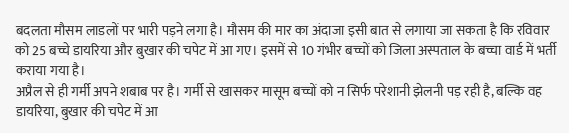बदलता मौसम लाडलों पर भारी पड़ने लगा है। मौसम की मार का अंदाजा इसी बात से लगाया जा सकता है कि रविवार को 25 बच्चे डायरिया और बुखार की चपेट में आ गए। इसमें से 10 गंभीर बच्चों को जिला अस्पताल के बच्चा वार्ड में भर्ती कराया गया है।
अप्रैल से ही गर्मी अपने शबाब पर है। गर्मी से खासकर मासूम बच्चों को न सिर्फ परेशानी झेलनी पड़ रही है, बल्कि वह डायरिया, बुखार की चपेट में आ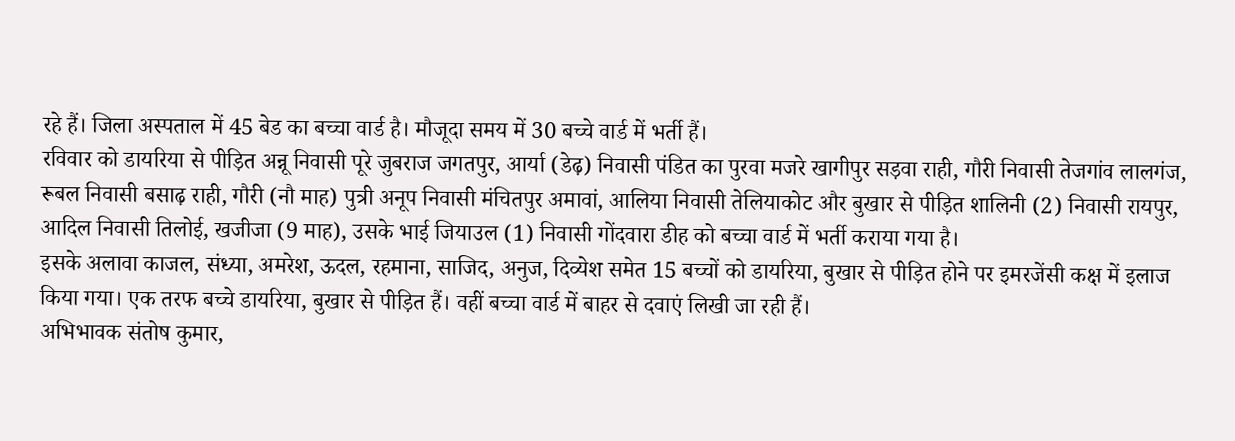रहे हैं। जिला अस्पताल में 45 बेड का बच्चा वार्ड है। मौजूदा समय में 30 बच्चे वार्ड में भर्ती हैं।
रविवार को डायरिया से पीड़ित अन्नू निवासी पूरे जुबराज जगतपुर, आर्या (डेढ़) निवासी पंडित का पुरवा मजरे खागीपुर सड़वा राही, गौरी निवासी तेजगांव लालगंज, रूबल निवासी बसाढ़ राही, गौरी (नौ माह) पुत्री अनूप निवासी मंचितपुर अमावां, आलिया निवासी तेलियाकोट और बुखार से पीड़ित शालिनी (2) निवासी रायपुर, आदिल निवासी तिलोई, खजीजा (9 माह), उसके भाई जियाउल (1) निवासी गोंदवारा डीह को बच्चा वार्ड में भर्ती कराया गया है।
इसके अलावा काजल, संध्या, अमरेश, ऊदल, रहमाना, साजिद, अनुज, दिव्येश समेत 15 बच्चों को डायरिया, बुखार से पीड़ित होने पर इमरजेंसी कक्ष में इलाज किया गया। एक तरफ बच्चे डायरिया, बुखार से पीड़ित हैं। वहीं बच्चा वार्ड में बाहर से दवाएं लिखी जा रही हैं।
अभिभावक संतोष कुमार,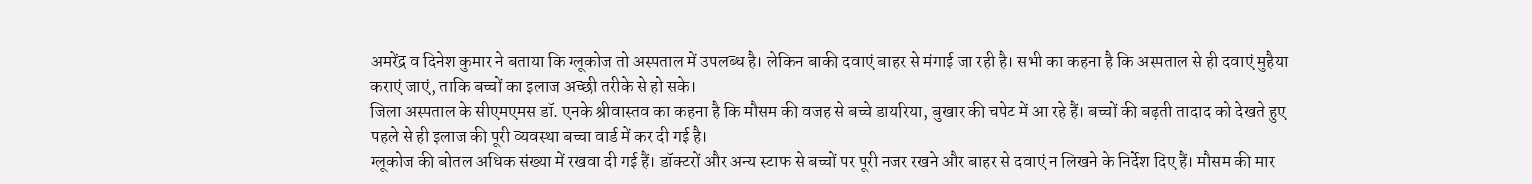अमरेंद्र व दिनेश कुमार ने बताया कि ग्लूकोज तो अस्पताल में उपलब्ध है। लेकिन बाकी दवाएं बाहर से मंगाई जा रही है। सभी का कहना है कि अस्पताल से ही दवाएं मुहैया कराएं जाएं, ताकि बच्चों का इलाज अच्छी तरीके से हो सके।
जिला अस्पताल के सीएमएमस डॉ. एनके श्रीवास्तव का कहना है कि मौसम की वजह से बच्चे डायरिया, बुखार की चपेट में आ रहे हैं। बच्चों की बढ़ती तादाद को देखते हुए पहले से ही इलाज की पूरी व्यवस्था बच्चा वार्ड में कर दी गई है।
ग्लूकोज की बोतल अधिक संख्या में रखवा दी गई हैं। डॉक्टरों और अन्य स्टाफ से बच्चों पर पूरी नजर रखने और बाहर से दवाएं न लिखने के निर्देश दिए हैं। मौसम की मार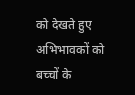को देखते हुए अभिभावकों को बच्चों के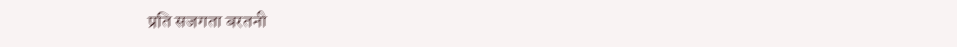प्रति सजगता बरतनी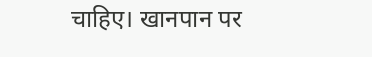चाहिए। खानपान पर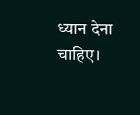ध्यान देना चाहिए।